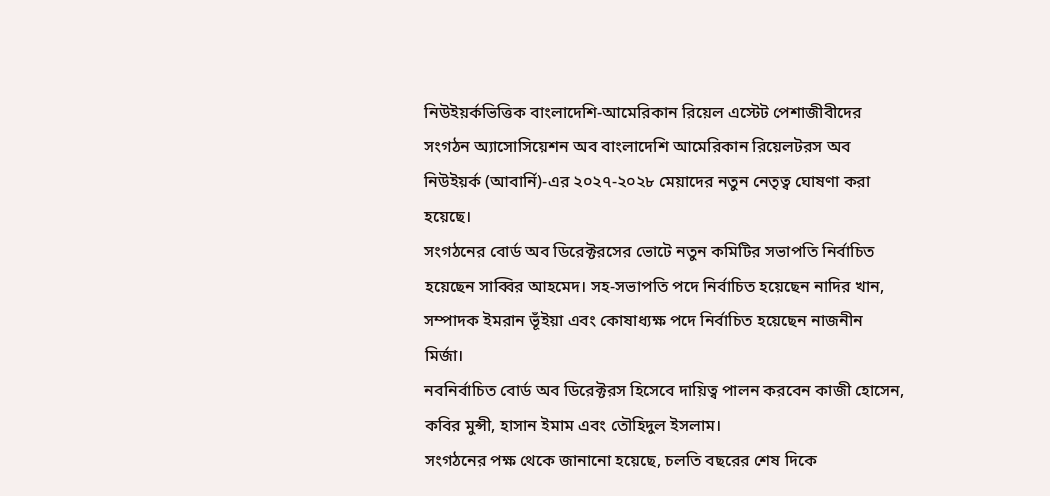নিউইয়র্কভিত্তিক বাংলাদেশি-আমেরিকান রিয়েল এস্টেট পেশাজীবীদের সংগঠন অ্যাসোসিয়েশন অব বাংলাদেশি আমেরিকান রিয়েলটরস অব নিউইয়র্ক (আবার্নি)-এর ২০২৭-২০২৮ মেয়াদের নতুন নেতৃত্ব ঘোষণা করা হয়েছে।
সংগঠনের বোর্ড অব ডিরেক্টরসের ভোটে নতুন কমিটির সভাপতি নির্বাচিত হয়েছেন সাব্বির আহমেদ। সহ-সভাপতি পদে নির্বাচিত হয়েছেন নাদির খান, সম্পাদক ইমরান ভূঁইয়া এবং কোষাধ্যক্ষ পদে নির্বাচিত হয়েছেন নাজনীন মির্জা।
নবনির্বাচিত বোর্ড অব ডিরেক্টরস হিসেবে দায়িত্ব পালন করবেন কাজী হোসেন, কবির মুন্সী, হাসান ইমাম এবং তৌহিদুল ইসলাম।
সংগঠনের পক্ষ থেকে জানানো হয়েছে, চলতি বছরের শেষ দিকে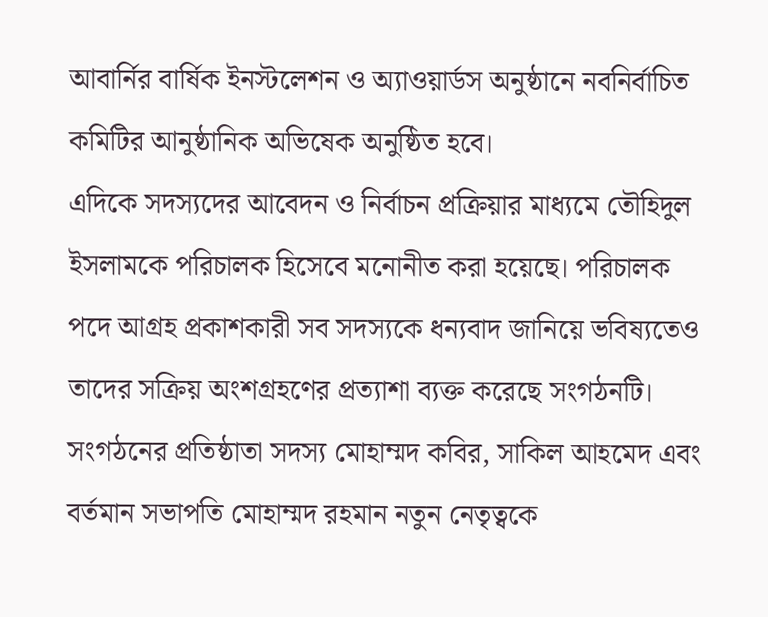আবার্নির বার্ষিক ইনস্টলেশন ও অ্যাওয়ার্ডস অনুষ্ঠানে নবনির্বাচিত কমিটির আনুষ্ঠানিক অভিষেক অনুষ্ঠিত হবে।
এদিকে সদস্যদের আবেদন ও নির্বাচন প্রক্রিয়ার মাধ্যমে তৌহিদুল ইসলামকে পরিচালক হিসেবে মনোনীত করা হয়েছে। পরিচালক পদে আগ্রহ প্রকাশকারী সব সদস্যকে ধন্যবাদ জানিয়ে ভবিষ্যতেও তাদের সক্রিয় অংশগ্রহণের প্রত্যাশা ব্যক্ত করেছে সংগঠনটি।
সংগঠনের প্রতিষ্ঠাতা সদস্য মোহাম্মদ কবির, সাকিল আহমেদ এবং বর্তমান সভাপতি মোহাম্মদ রহমান নতুন নেতৃত্বকে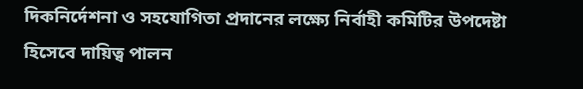দিকনির্দেশনা ও সহযোগিতা প্রদানের লক্ষ্যে নির্বাহী কমিটির উপদেষ্টা হিসেবে দায়িত্ব পালন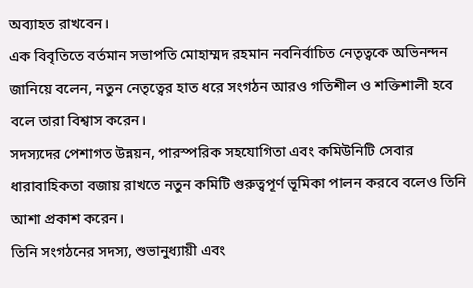অব্যাহত রাখবেন।
এক বিবৃতিতে বর্তমান সভাপতি মোহাম্মদ রহমান নবনির্বাচিত নেতৃত্বকে অভিনন্দন জানিয়ে বলেন, নতুন নেতৃত্বের হাত ধরে সংগঠন আরও গতিশীল ও শক্তিশালী হবে বলে তারা বিশ্বাস করেন।
সদস্যদের পেশাগত উন্নয়ন, পারস্পরিক সহযোগিতা এবং কমিউনিটি সেবার ধারাবাহিকতা বজায় রাখতে নতুন কমিটি গুরুত্বপূর্ণ ভূমিকা পালন করবে বলেও তিনি আশা প্রকাশ করেন।
তিনি সংগঠনের সদস্য, শুভানুধ্যায়ী এবং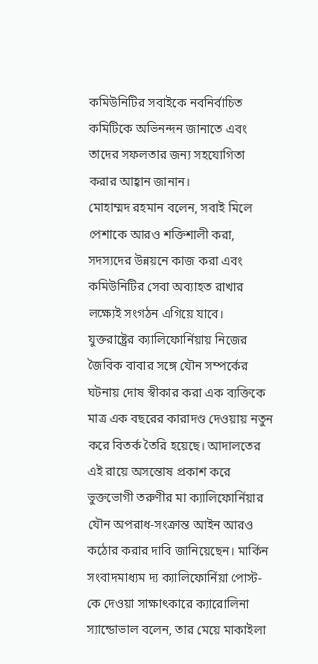কমিউনিটির সবাইকে নবনির্বাচিত কমিটিকে অভিনন্দন জানাতে এবং তাদের সফলতার জন্য সহযোগিতা করার আহ্বান জানান।
মোহাম্মদ রহমান বলেন, সবাই মিলে পেশাকে আরও শক্তিশালী করা, সদস্যদের উন্নয়নে কাজ করা এবং কমিউনিটির সেবা অব্যাহত রাখার লক্ষ্যেই সংগঠন এগিয়ে যাবে।
যুক্তরাষ্ট্রের ক্যালিফোর্নিয়ায় নিজের জৈবিক বাবার সঙ্গে যৌন সম্পর্কের ঘটনায় দোষ স্বীকার করা এক ব্যক্তিকে মাত্র এক বছরের কারাদণ্ড দেওয়ায় নতুন করে বিতর্ক তৈরি হয়েছে। আদালতের এই রায়ে অসন্তোষ প্রকাশ করে ভুক্তভোগী তরুণীর মা ক্যালিফোর্নিয়ার যৌন অপরাধ-সংক্রান্ত আইন আরও কঠোর করার দাবি জানিয়েছেন। মার্কিন সংবাদমাধ্যম দ্য ক্যালিফোর্নিয়া পোস্ট-কে দেওয়া সাক্ষাৎকারে ক্যারোলিনা স্যান্ডোভাল বলেন, তার মেয়ে মাকাইলা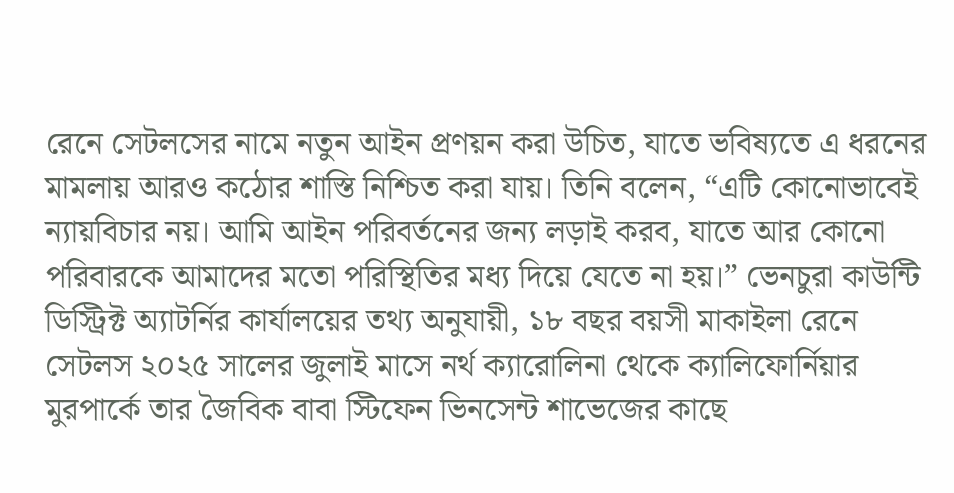রেনে সেটলসের নামে নতুন আইন প্রণয়ন করা উচিত, যাতে ভবিষ্যতে এ ধরনের মামলায় আরও কঠোর শাস্তি নিশ্চিত করা যায়। তিনি বলেন, “এটি কোনোভাবেই ন্যায়বিচার নয়। আমি আইন পরিবর্তনের জন্য লড়াই করব, যাতে আর কোনো পরিবারকে আমাদের মতো পরিস্থিতির মধ্য দিয়ে যেতে না হয়।” ভেনচুরা কাউন্টি ডিস্ট্রিক্ট অ্যাটর্নির কার্যালয়ের তথ্য অনুযায়ী, ১৮ বছর বয়সী মাকাইলা রেনে সেটলস ২০২৫ সালের জুলাই মাসে নর্থ ক্যারোলিনা থেকে ক্যালিফোর্নিয়ার মুরপার্কে তার জৈবিক বাবা স্টিফেন ভিনসেন্ট শাভেজের কাছে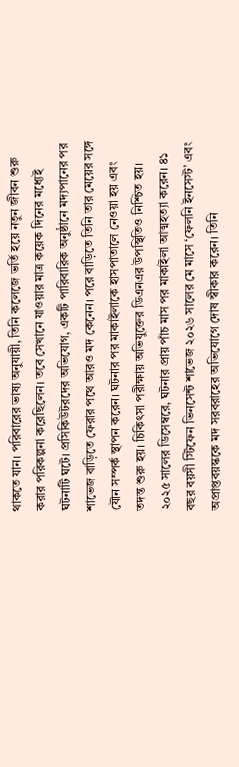থাকতে যান। পরিবারের ভাষ্য অনুযায়ী, তিনি কলেজে ভর্তি হয়ে নতুন জীবন শুরু করার পরিকল্পনা করেছিলেন। তবে সেখানে যাওয়ার মাত্র কয়েক দিনের মধ্যেই ঘটনাটি ঘটে। প্রসিকিউটরদের অভিযোগ, একটি পারিবারিক অনুষ্ঠানে মদ্যপানের পর শাভেজ বাড়িতে ফেরার পথে আরও মদ কেনেন। পরে বাড়িতে তিনি তার মেয়ের সঙ্গে যৌন সম্পর্ক স্থাপন করেন। ঘটনার পর মাকাইলাকে হাসপাতালে নেওয়া হয় এবং তদন্ত শুরু হয়। চিকিৎসা পরীক্ষায় অভিযুক্তের ডিএনএর উপস্থিতিও নিশ্চিত হয়। ২০২৫ সালের ডিসেম্বরে, ঘটনার প্রায় পাঁচ মাস পর মাকাইলা আত্মহত্যা করেন। ৪১ বছর বয়সী স্টিফেন ভিনসেন্ট শাভেজ ২০২৬ সালের মে মাসে ‘ফেলনি ইনসেস্ট’ এবং অপ্রাপ্তবয়স্ককে মদ সরবরাহের অভিযোগে দোষ স্বীকার করেন। তিনি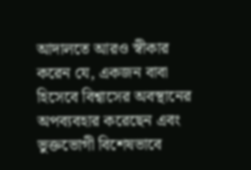আদালতে আরও স্বীকার করেন যে, একজন বাবা হিসেবে বিশ্বাসের অবস্থানের অপব্যবহার করেছেন এবং ভুক্তভোগী বিশেষভাবে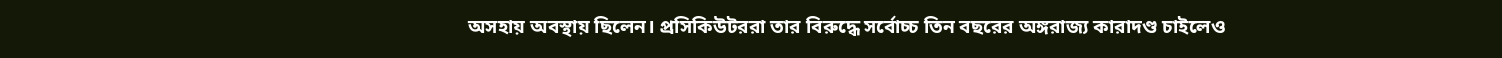অসহায় অবস্থায় ছিলেন। প্রসিকিউটররা তার বিরুদ্ধে সর্বোচ্চ তিন বছরের অঙ্গরাজ্য কারাদণ্ড চাইলেও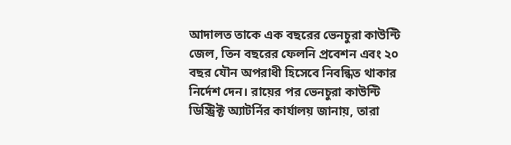আদালত তাকে এক বছরের ভেনচুরা কাউন্টি জেল, তিন বছরের ফেলনি প্রবেশন এবং ২০ বছর যৌন অপরাধী হিসেবে নিবন্ধিত থাকার নির্দেশ দেন। রায়ের পর ভেনচুরা কাউন্টি ডিস্ট্রিক্ট অ্যাটর্নির কার্যালয় জানায়, তারা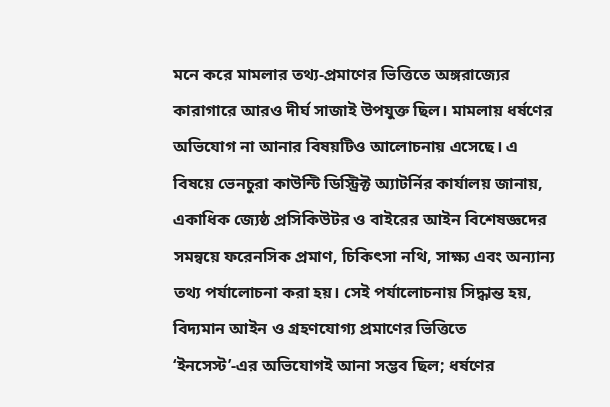মনে করে মামলার তথ্য-প্রমাণের ভিত্তিতে অঙ্গরাজ্যের কারাগারে আরও দীর্ঘ সাজাই উপযুক্ত ছিল। মামলায় ধর্ষণের অভিযোগ না আনার বিষয়টিও আলোচনায় এসেছে। এ বিষয়ে ভেনচুরা কাউন্টি ডিস্ট্রিক্ট অ্যাটর্নির কার্যালয় জানায়, একাধিক জ্যেষ্ঠ প্রসিকিউটর ও বাইরের আইন বিশেষজ্ঞদের সমন্বয়ে ফরেনসিক প্রমাণ, চিকিৎসা নথি, সাক্ষ্য এবং অন্যান্য তথ্য পর্যালোচনা করা হয়। সেই পর্যালোচনায় সিদ্ধান্ত হয়, বিদ্যমান আইন ও গ্রহণযোগ্য প্রমাণের ভিত্তিতে ‘ইনসেস্ট’-এর অভিযোগই আনা সম্ভব ছিল; ধর্ষণের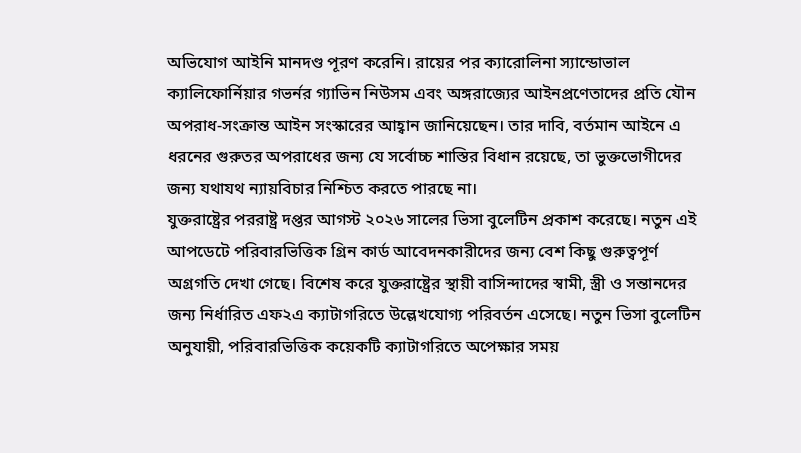অভিযোগ আইনি মানদণ্ড পূরণ করেনি। রায়ের পর ক্যারোলিনা স্যান্ডোভাল ক্যালিফোর্নিয়ার গভর্নর গ্যাভিন নিউসম এবং অঙ্গরাজ্যের আইনপ্রণেতাদের প্রতি যৌন অপরাধ-সংক্রান্ত আইন সংস্কারের আহ্বান জানিয়েছেন। তার দাবি, বর্তমান আইনে এ ধরনের গুরুতর অপরাধের জন্য যে সর্বোচ্চ শাস্তির বিধান রয়েছে, তা ভুক্তভোগীদের জন্য যথাযথ ন্যায়বিচার নিশ্চিত করতে পারছে না।
যুক্তরাষ্ট্রের পররাষ্ট্র দপ্তর আগস্ট ২০২৬ সালের ভিসা বুলেটিন প্রকাশ করেছে। নতুন এই আপডেটে পরিবারভিত্তিক গ্রিন কার্ড আবেদনকারীদের জন্য বেশ কিছু গুরুত্বপূর্ণ অগ্রগতি দেখা গেছে। বিশেষ করে যুক্তরাষ্ট্রের স্থায়ী বাসিন্দাদের স্বামী, স্ত্রী ও সন্তানদের জন্য নির্ধারিত এফ২এ ক্যাটাগরিতে উল্লেখযোগ্য পরিবর্তন এসেছে। নতুন ভিসা বুলেটিন অনুযায়ী, পরিবারভিত্তিক কয়েকটি ক্যাটাগরিতে অপেক্ষার সময়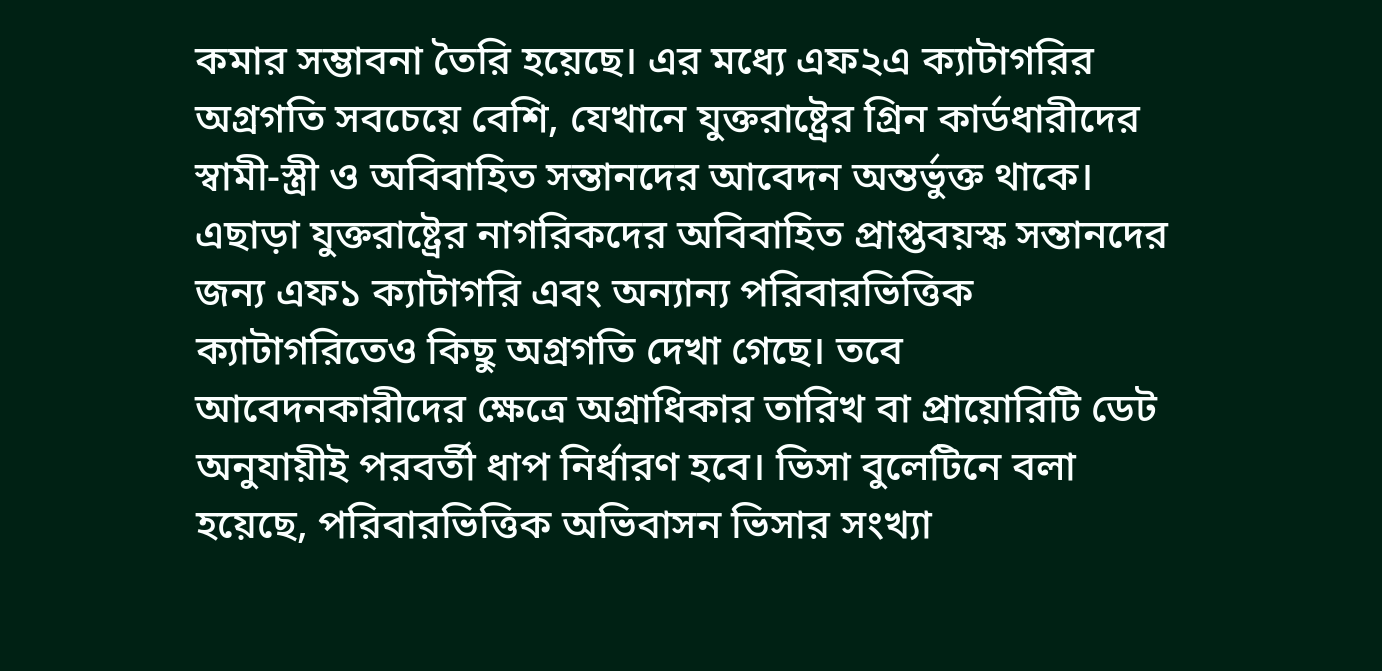কমার সম্ভাবনা তৈরি হয়েছে। এর মধ্যে এফ২এ ক্যাটাগরির অগ্রগতি সবচেয়ে বেশি, যেখানে যুক্তরাষ্ট্রের গ্রিন কার্ডধারীদের স্বামী-স্ত্রী ও অবিবাহিত সন্তানদের আবেদন অন্তর্ভুক্ত থাকে। এছাড়া যুক্তরাষ্ট্রের নাগরিকদের অবিবাহিত প্রাপ্তবয়স্ক সন্তানদের জন্য এফ১ ক্যাটাগরি এবং অন্যান্য পরিবারভিত্তিক ক্যাটাগরিতেও কিছু অগ্রগতি দেখা গেছে। তবে আবেদনকারীদের ক্ষেত্রে অগ্রাধিকার তারিখ বা প্রায়োরিটি ডেট অনুযায়ীই পরবর্তী ধাপ নির্ধারণ হবে। ভিসা বুলেটিনে বলা হয়েছে, পরিবারভিত্তিক অভিবাসন ভিসার সংখ্যা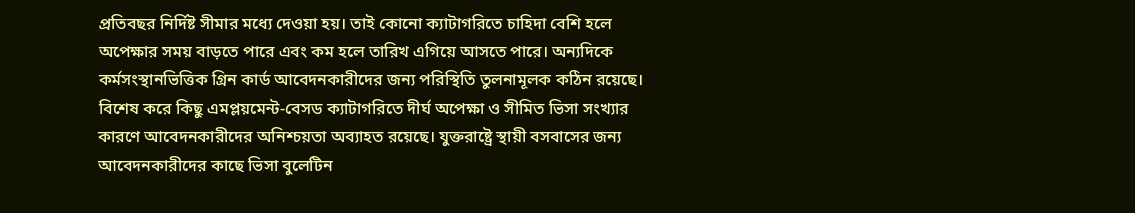প্রতিবছর নির্দিষ্ট সীমার মধ্যে দেওয়া হয়। তাই কোনো ক্যাটাগরিতে চাহিদা বেশি হলে অপেক্ষার সময় বাড়তে পারে এবং কম হলে তারিখ এগিয়ে আসতে পারে। অন্যদিকে কর্মসংস্থানভিত্তিক গ্রিন কার্ড আবেদনকারীদের জন্য পরিস্থিতি তুলনামূলক কঠিন রয়েছে। বিশেষ করে কিছু এমপ্লয়মেন্ট-বেসড ক্যাটাগরিতে দীর্ঘ অপেক্ষা ও সীমিত ভিসা সংখ্যার কারণে আবেদনকারীদের অনিশ্চয়তা অব্যাহত রয়েছে। যুক্তরাষ্ট্রে স্থায়ী বসবাসের জন্য আবেদনকারীদের কাছে ভিসা বুলেটিন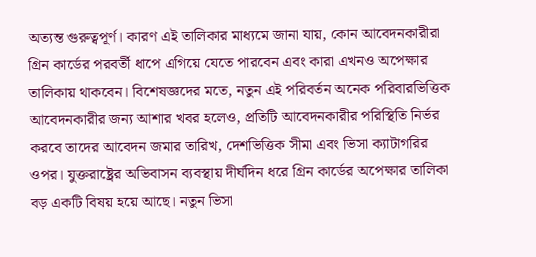অত্যন্ত গুরুত্বপূর্ণ। কারণ এই তালিকার মাধ্যমে জানা যায়, কোন আবেদনকারীরা গ্রিন কার্ডের পরবর্তী ধাপে এগিয়ে যেতে পারবেন এবং কারা এখনও অপেক্ষার তালিকায় থাকবেন। বিশেষজ্ঞদের মতে, নতুন এই পরিবর্তন অনেক পরিবারভিত্তিক আবেদনকারীর জন্য আশার খবর হলেও, প্রতিটি আবেদনকারীর পরিস্থিতি নির্ভর করবে তাদের আবেদন জমার তারিখ, দেশভিত্তিক সীমা এবং ভিসা ক্যাটাগরির ওপর। যুক্তরাষ্ট্রের অভিবাসন ব্যবস্থায় দীর্ঘদিন ধরে গ্রিন কার্ডের অপেক্ষার তালিকা বড় একটি বিষয় হয়ে আছে। নতুন ভিসা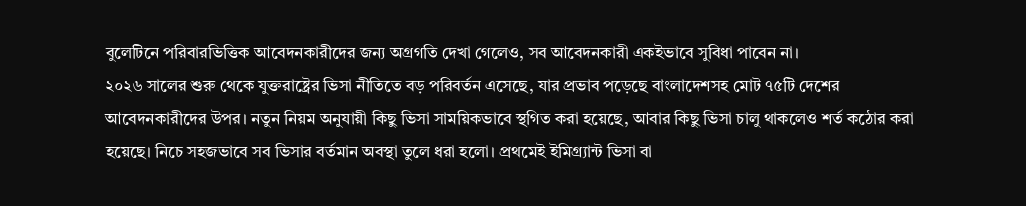বুলেটিনে পরিবারভিত্তিক আবেদনকারীদের জন্য অগ্রগতি দেখা গেলেও, সব আবেদনকারী একইভাবে সুবিধা পাবেন না।
২০২৬ সালের শুরু থেকে যুক্তরাষ্ট্রের ভিসা নীতিতে বড় পরিবর্তন এসেছে, যার প্রভাব পড়েছে বাংলাদেশসহ মোট ৭৫টি দেশের আবেদনকারীদের উপর। নতুন নিয়ম অনুযায়ী কিছু ভিসা সাময়িকভাবে স্থগিত করা হয়েছে, আবার কিছু ভিসা চালু থাকলেও শর্ত কঠোর করা হয়েছে। নিচে সহজভাবে সব ভিসার বর্তমান অবস্থা তুলে ধরা হলো। প্রথমেই ইমিগ্র্যান্ট ভিসা বা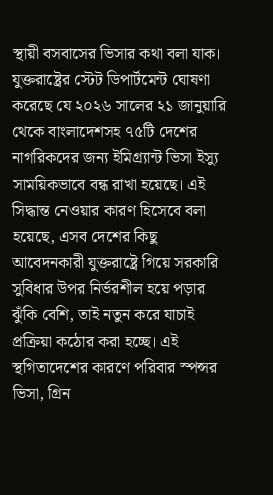স্থায়ী বসবাসের ভিসার কথা বলা যাক। যুক্তরাষ্ট্রের স্টেট ডিপার্টমেন্ট ঘোষণা করেছে যে ২০২৬ সালের ২১ জানুয়ারি থেকে বাংলাদেশসহ ৭৫টি দেশের নাগরিকদের জন্য ইমিগ্র্যান্ট ভিসা ইস্যু সাময়িকভাবে বন্ধ রাখা হয়েছে। এই সিদ্ধান্ত নেওয়ার কারণ হিসেবে বলা হয়েছে, এসব দেশের কিছু আবেদনকারী যুক্তরাষ্ট্রে গিয়ে সরকারি সুবিধার উপর নির্ভরশীল হয়ে পড়ার ঝুঁকি বেশি, তাই নতুন করে যাচাই প্রক্রিয়া কঠোর করা হচ্ছে। এই স্থগিতাদেশের কারণে পরিবার স্পন্সর ভিসা, গ্রিন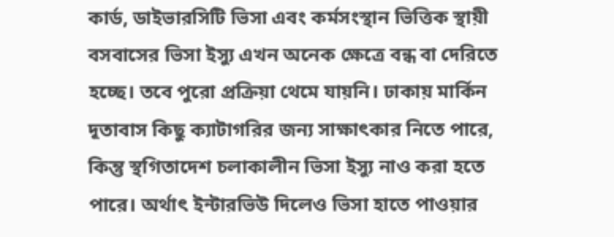কার্ড, ডাইভারসিটি ভিসা এবং কর্মসংস্থান ভিত্তিক স্থায়ী বসবাসের ভিসা ইস্যু এখন অনেক ক্ষেত্রে বন্ধ বা দেরিতে হচ্ছে। তবে পুরো প্রক্রিয়া থেমে যায়নি। ঢাকায় মার্কিন দূতাবাস কিছু ক্যাটাগরির জন্য সাক্ষাৎকার নিতে পারে, কিন্তু স্থগিতাদেশ চলাকালীন ভিসা ইস্যু নাও করা হতে পারে। অর্থাৎ ইন্টারভিউ দিলেও ভিসা হাতে পাওয়ার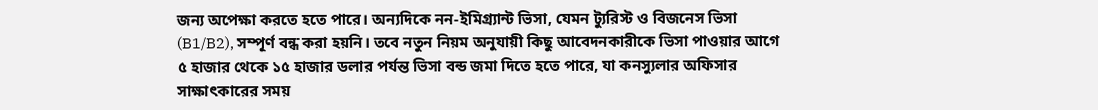জন্য অপেক্ষা করতে হতে পারে। অন্যদিকে নন-ইমিগ্র্যান্ট ভিসা, যেমন ট্যুরিস্ট ও বিজনেস ভিসা (B1/B2), সম্পূর্ণ বন্ধ করা হয়নি। তবে নতুন নিয়ম অনুযায়ী কিছু আবেদনকারীকে ভিসা পাওয়ার আগে ৫ হাজার থেকে ১৫ হাজার ডলার পর্যন্ত ভিসা বন্ড জমা দিতে হতে পারে, যা কনস্যুলার অফিসার সাক্ষাৎকারের সময়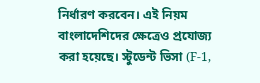নির্ধারণ করবেন। এই নিয়ম বাংলাদেশিদের ক্ষেত্রেও প্রযোজ্য করা হয়েছে। স্টুডেন্ট ভিসা (F-1,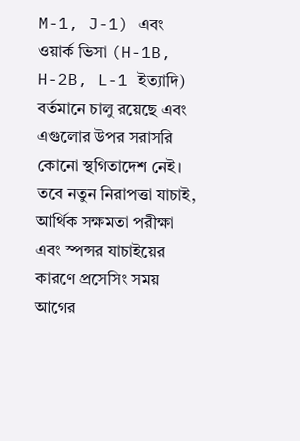M-1, J-1) এবং ওয়ার্ক ভিসা (H-1B, H-2B, L-1 ইত্যাদি) বর্তমানে চালু রয়েছে এবং এগুলোর উপর সরাসরি কোনো স্থগিতাদেশ নেই। তবে নতুন নিরাপত্তা যাচাই, আর্থিক সক্ষমতা পরীক্ষা এবং স্পন্সর যাচাইয়ের কারণে প্রসেসিং সময় আগের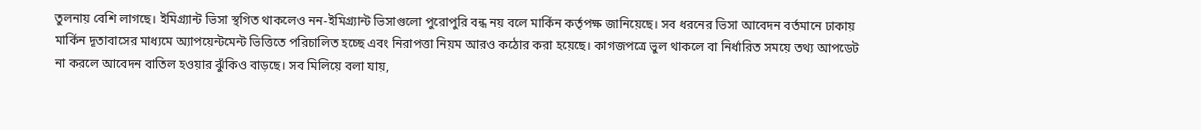তুলনায় বেশি লাগছে। ইমিগ্র্যান্ট ভিসা স্থগিত থাকলেও নন-ইমিগ্র্যান্ট ভিসাগুলো পুরোপুরি বন্ধ নয় বলে মার্কিন কর্তৃপক্ষ জানিয়েছে। সব ধরনের ভিসা আবেদন বর্তমানে ঢাকায় মার্কিন দূতাবাসের মাধ্যমে অ্যাপয়েন্টমেন্ট ভিত্তিতে পরিচালিত হচ্ছে এবং নিরাপত্তা নিয়ম আরও কঠোর করা হয়েছে। কাগজপত্রে ভুল থাকলে বা নির্ধারিত সময়ে তথ্য আপডেট না করলে আবেদন বাতিল হওয়ার ঝুঁকিও বাড়ছে। সব মিলিয়ে বলা যায়,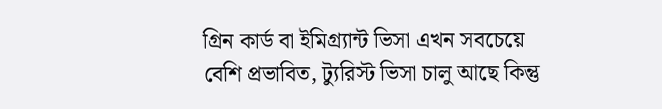গ্রিন কার্ড বা ইমিগ্র্যান্ট ভিসা এখন সবচেয়ে বেশি প্রভাবিত, ট্যুরিস্ট ভিসা চালু আছে কিন্তু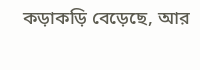কড়াকড়ি বেড়েছে, আর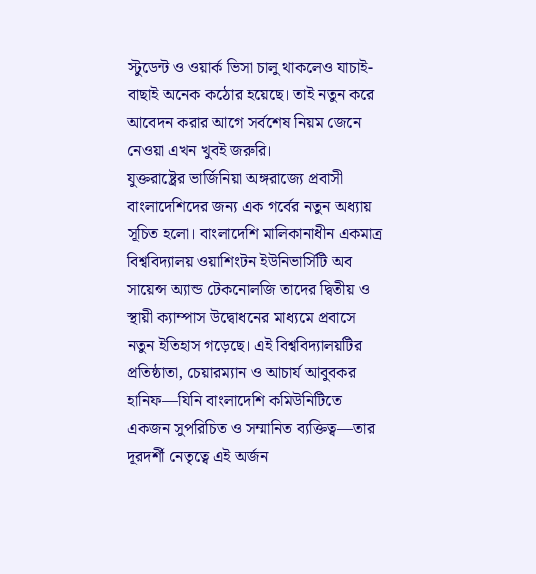স্টুডেন্ট ও ওয়ার্ক ভিসা চালু থাকলেও যাচাই-বাছাই অনেক কঠোর হয়েছে। তাই নতুন করে আবেদন করার আগে সর্বশেষ নিয়ম জেনে নেওয়া এখন খুবই জরুরি।
যুক্তরাষ্ট্রের ভার্জিনিয়া অঙ্গরাজ্যে প্রবাসী বাংলাদেশিদের জন্য এক গর্বের নতুন অধ্যায় সূচিত হলো। বাংলাদেশি মালিকানাধীন একমাত্র বিশ্ববিদ্যালয় ওয়াশিংটন ইউনিভার্সিটি অব সায়েন্স অ্যান্ড টেকনোলজি তাদের দ্বিতীয় ও স্থায়ী ক্যাম্পাস উদ্বোধনের মাধ্যমে প্রবাসে নতুন ইতিহাস গড়েছে। এই বিশ্ববিদ্যালয়টির প্রতিষ্ঠাতা, চেয়ারম্যান ও আচার্য আবুবকর হানিফ—যিনি বাংলাদেশি কমিউনিটিতে একজন সুপরিচিত ও সম্মানিত ব্যক্তিত্ব—তার দূরদর্শী নেতৃত্বে এই অর্জন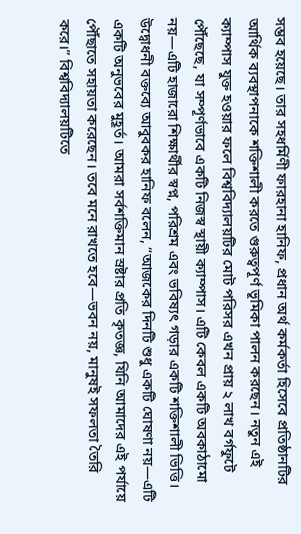সম্ভব হয়েছে। তার সহধর্মিণী ফারহানা হানিফ, প্রধান অর্থ কর্মকর্তা হিসেবে প্রতিষ্ঠানটির আর্থিক ব্যবস্থাপনাকে শক্তিশালী করতে গুরুত্বপূর্ণ ভূমিকা পালন করছেন। নতুন এই ক্যাম্পাস যুক্ত হওয়ার ফলে বিশ্ববিদ্যালয়টির মোট পরিসর এখন প্রায় ২ লাখ বর্গফুটে পৌঁছেছে, যা সম্পূর্ণভাবে একটি নিজস্ব স্থায়ী ক্যাম্পাস। এটি কেবল একটি অবকাঠামো নয়—এটি হাজারো শিক্ষার্থীর স্বপ্ন, পরিশ্রম এবং ভবিষ্যৎ গড়ার একটি শক্তিশালী ভিত্তি। উদ্বোধনী বক্তব্যে আবুবকর হানিফ বলেন, “আজকের দিনটি শুধু একটি ঘোষণা নয়—এটি একটি অনুভবের মুহূর্ত। আমরা সর্বশক্তিমান স্রষ্টার প্রতি কৃতজ্ঞ, যিনি আমাদের এই পর্যায়ে পৌঁছাতে সহায়তা করেছেন। তবে মনে রাখতে হবে—ভবন নয়, মানুষই সফলতা তৈরি করে।” বিশ্ববিদ্যালয়টিতে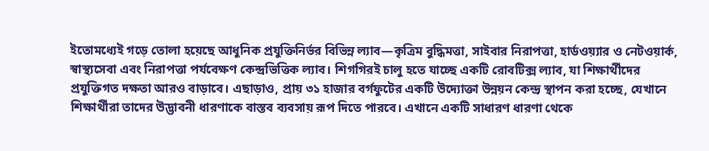ইতোমধ্যেই গড়ে তোলা হয়েছে আধুনিক প্রযুক্তিনির্ভর বিভিন্ন ল্যাব—কৃত্রিম বুদ্ধিমত্তা, সাইবার নিরাপত্তা, হার্ডওয়্যার ও নেটওয়ার্ক, স্বাস্থ্যসেবা এবং নিরাপত্তা পর্যবেক্ষণ কেন্দ্রভিত্তিক ল্যাব। শিগগিরই চালু হতে যাচ্ছে একটি রোবটিক্স ল্যাব, যা শিক্ষার্থীদের প্রযুক্তিগত দক্ষতা আরও বাড়াবে। এছাড়াও, প্রায় ৩১ হাজার বর্গফুটের একটি উদ্যোক্তা উন্নয়ন কেন্দ্র স্থাপন করা হচ্ছে, যেখানে শিক্ষার্থীরা তাদের উদ্ভাবনী ধারণাকে বাস্তব ব্যবসায় রূপ দিতে পারবে। এখানে একটি সাধারণ ধারণা থেকে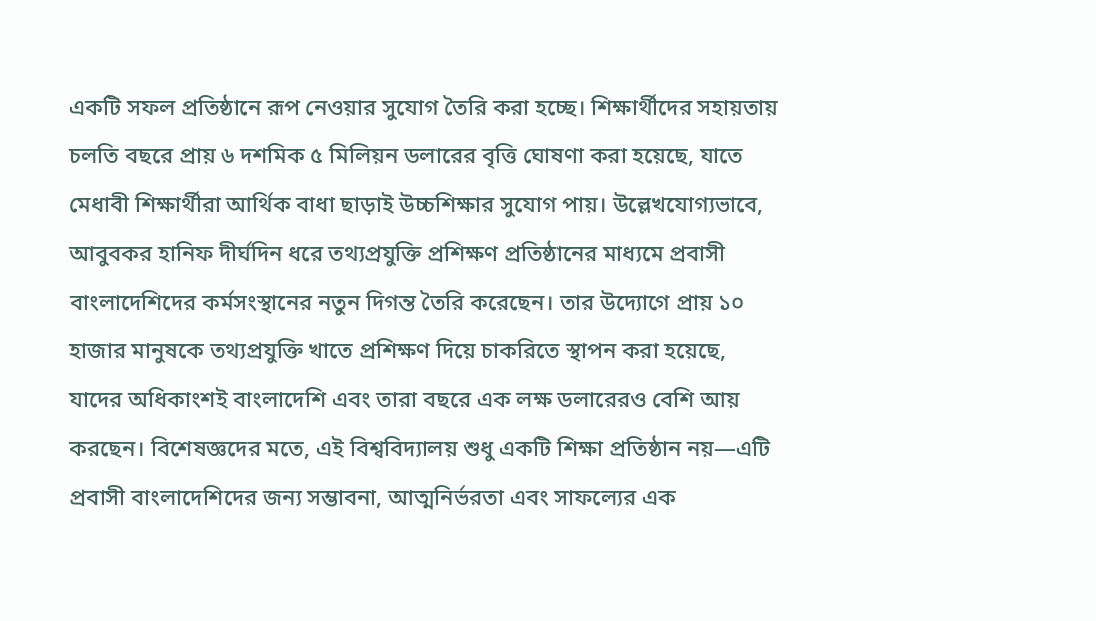একটি সফল প্রতিষ্ঠানে রূপ নেওয়ার সুযোগ তৈরি করা হচ্ছে। শিক্ষার্থীদের সহায়তায় চলতি বছরে প্রায় ৬ দশমিক ৫ মিলিয়ন ডলারের বৃত্তি ঘোষণা করা হয়েছে, যাতে মেধাবী শিক্ষার্থীরা আর্থিক বাধা ছাড়াই উচ্চশিক্ষার সুযোগ পায়। উল্লেখযোগ্যভাবে, আবুবকর হানিফ দীর্ঘদিন ধরে তথ্যপ্রযুক্তি প্রশিক্ষণ প্রতিষ্ঠানের মাধ্যমে প্রবাসী বাংলাদেশিদের কর্মসংস্থানের নতুন দিগন্ত তৈরি করেছেন। তার উদ্যোগে প্রায় ১০ হাজার মানুষকে তথ্যপ্রযুক্তি খাতে প্রশিক্ষণ দিয়ে চাকরিতে স্থাপন করা হয়েছে, যাদের অধিকাংশই বাংলাদেশি এবং তারা বছরে এক লক্ষ ডলারেরও বেশি আয় করছেন। বিশেষজ্ঞদের মতে, এই বিশ্ববিদ্যালয় শুধু একটি শিক্ষা প্রতিষ্ঠান নয়—এটি প্রবাসী বাংলাদেশিদের জন্য সম্ভাবনা, আত্মনির্ভরতা এবং সাফল্যের এক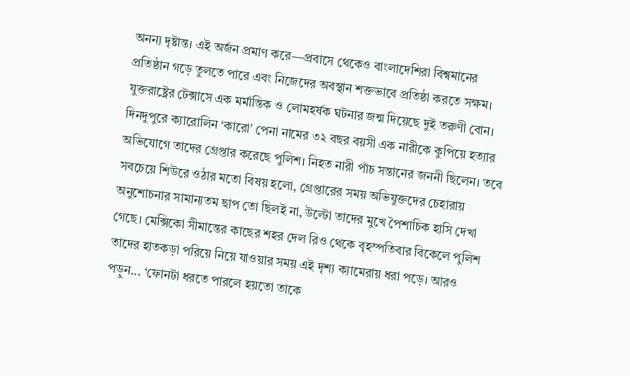অনন্য দৃষ্টান্ত। এই অর্জন প্রমাণ করে—প্রবাসে থেকেও বাংলাদেশিরা বিশ্বমানের প্রতিষ্ঠান গড়ে তুলতে পারে এবং নিজেদের অবস্থান শক্তভাবে প্রতিষ্ঠা করতে সক্ষম।
যুক্তরাষ্ট্রের টেক্সাসে এক মর্মান্তিক ও লোমহর্ষক ঘটনার জন্ম দিয়েছে দুই তরুণী বোন। দিনদুপুরে ক্যারোলিন ‘কারো’ পেনা নামের ৩২ বছর বয়সী এক নারীকে কুপিয়ে হত্যার অভিযোগে তাদের গ্রেপ্তার করেছে পুলিশ। নিহত নারী পাঁচ সন্তানের জননী ছিলেন। তবে সবচেয়ে শিউরে ওঠার মতো বিষয় হলো, গ্রেপ্তারের সময় অভিযুক্তদের চেহারায় অনুশোচনার সামান্যতম ছাপ তো ছিলই না, উল্টো তাদের মুখে পৈশাচিক হাসি দেখা গেছে। মেক্সিকো সীমান্তের কাছের শহর দেল রিও থেকে বৃহস্পতিবার বিকেলে পুলিশ তাদের হাতকড়া পরিয়ে নিয়ে যাওয়ার সময় এই দৃশ্য ক্যামেরায় ধরা পড়ে। আরও পড়ুন... ‘ফোনটা ধরতে পারলে হয়তো তাকে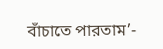বাঁচাতে পারতাম’-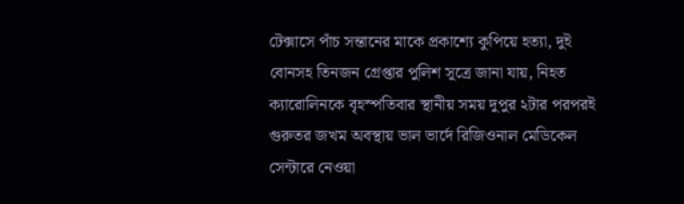টেক্সাসে পাঁচ সন্তানের মাকে প্রকাশ্যে কুপিয়ে হত্যা, দুই বোনসহ তিনজন গ্রেপ্তার পুলিশ সূত্রে জানা যায়, নিহত ক্যারোলিনকে বৃহস্পতিবার স্থানীয় সময় দুপুর ২টার পরপরই গুরুতর জখম অবস্থায় ভাল ভার্দে রিজিওনাল মেডিকেল সেন্টারে নেওয়া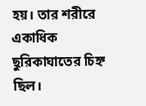হয়। তার শরীরে একাধিক ছুরিকাঘাতের চিহ্ন ছিল।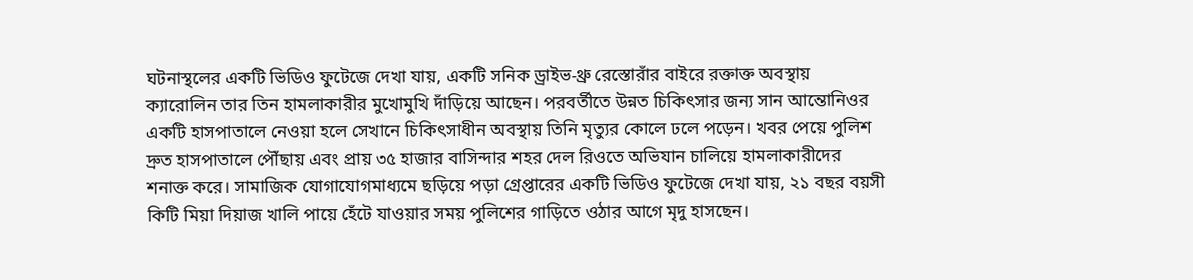ঘটনাস্থলের একটি ভিডিও ফুটেজে দেখা যায়, একটি সনিক ড্রাইভ-থ্রু রেস্তোরাঁর বাইরে রক্তাক্ত অবস্থায় ক্যারোলিন তার তিন হামলাকারীর মুখোমুখি দাঁড়িয়ে আছেন। পরবর্তীতে উন্নত চিকিৎসার জন্য সান আন্তোনিওর একটি হাসপাতালে নেওয়া হলে সেখানে চিকিৎসাধীন অবস্থায় তিনি মৃত্যুর কোলে ঢলে পড়েন। খবর পেয়ে পুলিশ দ্রুত হাসপাতালে পৌঁছায় এবং প্রায় ৩৫ হাজার বাসিন্দার শহর দেল রিওতে অভিযান চালিয়ে হামলাকারীদের শনাক্ত করে। সামাজিক যোগাযোগমাধ্যমে ছড়িয়ে পড়া গ্রেপ্তারের একটি ভিডিও ফুটেজে দেখা যায়, ২১ বছর বয়সী কিটি মিয়া দিয়াজ খালি পায়ে হেঁটে যাওয়ার সময় পুলিশের গাড়িতে ওঠার আগে মৃদু হাসছেন।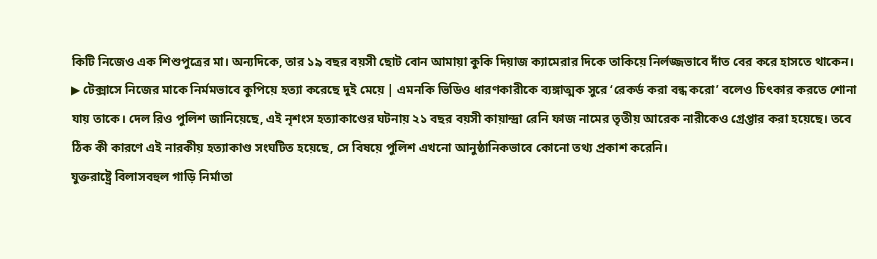কিটি নিজেও এক শিশুপুত্রের মা। অন্যদিকে, তার ১৯ বছর বয়সী ছোট বোন আমায়া কুকি দিয়াজ ক্যামেরার দিকে তাকিয়ে নির্লজ্জভাবে দাঁত বের করে হাসতে থাকেন। ▶ টেক্সাসে নিজের মাকে নির্মমভাবে কুপিয়ে হত্যা করেছে দুই মেয়ে | এমনকি ভিডিও ধারণকারীকে ব্যঙ্গাত্মক সুরে ‘রেকর্ড করা বন্ধ করো’ বলেও চিৎকার করতে শোনা যায় তাকে। দেল রিও পুলিশ জানিয়েছে, এই নৃশংস হত্যাকাণ্ডের ঘটনায় ২১ বছর বয়সী কায়ান্দ্রা রেনি ফাজ নামের তৃতীয় আরেক নারীকেও গ্রেপ্তার করা হয়েছে। তবে ঠিক কী কারণে এই নারকীয় হত্যাকাণ্ড সংঘটিত হয়েছে, সে বিষয়ে পুলিশ এখনো আনুষ্ঠানিকভাবে কোনো তথ্য প্রকাশ করেনি।
যুক্তরাষ্ট্রে বিলাসবহুল গাড়ি নির্মাতা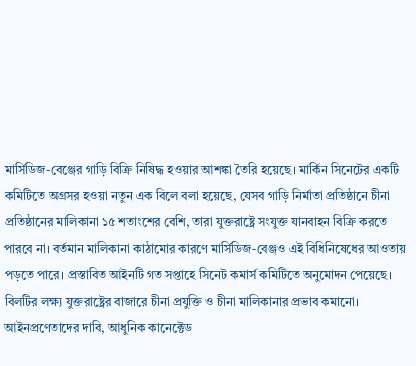মার্সিডিজ-বেঞ্জের গাড়ি বিক্রি নিষিদ্ধ হওয়ার আশঙ্কা তৈরি হয়েছে। মার্কিন সিনেটের একটি কমিটিতে অগ্রসর হওয়া নতুন এক বিলে বলা হয়েছে, যেসব গাড়ি নির্মাতা প্রতিষ্ঠানে চীনা প্রতিষ্ঠানের মালিকানা ১৫ শতাংশের বেশি, তারা যুক্তরাষ্ট্রে সংযুক্ত যানবাহন বিক্রি করতে পারবে না। বর্তমান মালিকানা কাঠামোর কারণে মার্সিডিজ-বেঞ্জও এই বিধিনিষেধের আওতায় পড়তে পারে। প্রস্তাবিত আইনটি গত সপ্তাহে সিনেট কমার্স কমিটিতে অনুমোদন পেয়েছে। বিলটির লক্ষ্য যুক্তরাষ্ট্রের বাজারে চীনা প্রযুক্তি ও চীনা মালিকানার প্রভাব কমানো। আইনপ্রণেতাদের দাবি, আধুনিক কানেক্টেড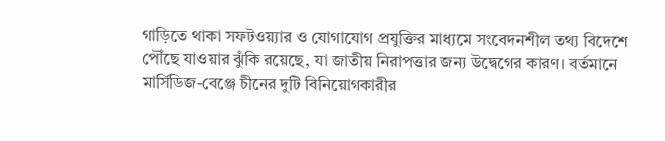গাড়িতে থাকা সফটওয়্যার ও যোগাযোগ প্রযুক্তির মাধ্যমে সংবেদনশীল তথ্য বিদেশে পৌঁছে যাওয়ার ঝুঁকি রয়েছে, যা জাতীয় নিরাপত্তার জন্য উদ্বেগের কারণ। বর্তমানে মার্সিডিজ-বেঞ্জে চীনের দুটি বিনিয়োগকারীর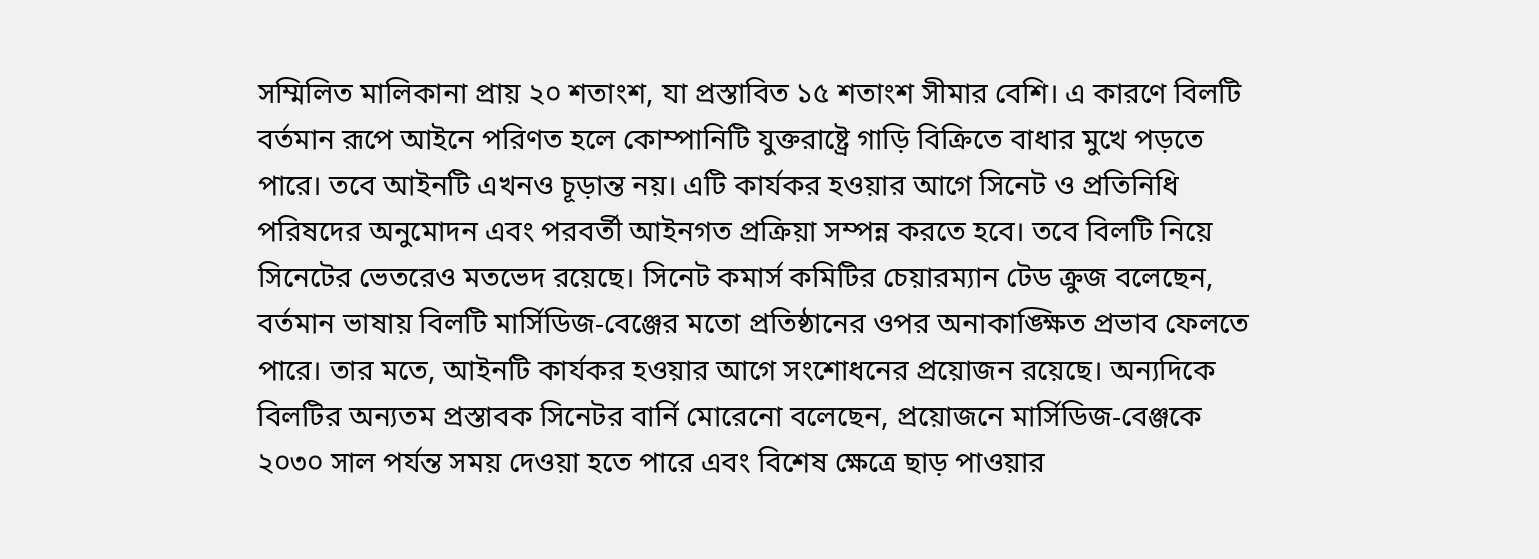সম্মিলিত মালিকানা প্রায় ২০ শতাংশ, যা প্রস্তাবিত ১৫ শতাংশ সীমার বেশি। এ কারণে বিলটি বর্তমান রূপে আইনে পরিণত হলে কোম্পানিটি যুক্তরাষ্ট্রে গাড়ি বিক্রিতে বাধার মুখে পড়তে পারে। তবে আইনটি এখনও চূড়ান্ত নয়। এটি কার্যকর হওয়ার আগে সিনেট ও প্রতিনিধি পরিষদের অনুমোদন এবং পরবর্তী আইনগত প্রক্রিয়া সম্পন্ন করতে হবে। তবে বিলটি নিয়ে সিনেটের ভেতরেও মতভেদ রয়েছে। সিনেট কমার্স কমিটির চেয়ারম্যান টেড ক্রুজ বলেছেন, বর্তমান ভাষায় বিলটি মার্সিডিজ-বেঞ্জের মতো প্রতিষ্ঠানের ওপর অনাকাঙ্ক্ষিত প্রভাব ফেলতে পারে। তার মতে, আইনটি কার্যকর হওয়ার আগে সংশোধনের প্রয়োজন রয়েছে। অন্যদিকে বিলটির অন্যতম প্রস্তাবক সিনেটর বার্নি মোরেনো বলেছেন, প্রয়োজনে মার্সিডিজ-বেঞ্জকে ২০৩০ সাল পর্যন্ত সময় দেওয়া হতে পারে এবং বিশেষ ক্ষেত্রে ছাড় পাওয়ার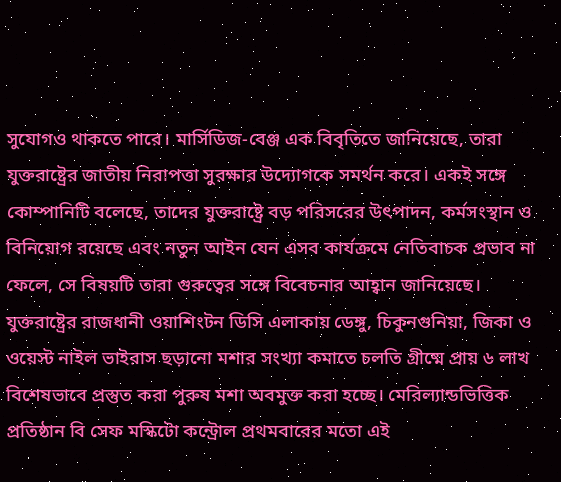সুযোগও থাকতে পারে। মার্সিডিজ-বেঞ্জ এক বিবৃতিতে জানিয়েছে, তারা যুক্তরাষ্ট্রের জাতীয় নিরাপত্তা সুরক্ষার উদ্যোগকে সমর্থন করে। একই সঙ্গে কোম্পানিটি বলেছে, তাদের যুক্তরাষ্ট্রে বড় পরিসরের উৎপাদন, কর্মসংস্থান ও বিনিয়োগ রয়েছে এবং নতুন আইন যেন এসব কার্যক্রমে নেতিবাচক প্রভাব না ফেলে, সে বিষয়টি তারা গুরুত্বের সঙ্গে বিবেচনার আহ্বান জানিয়েছে।
যুক্তরাষ্ট্রের রাজধানী ওয়াশিংটন ডিসি এলাকায় ডেঙ্গু, চিকুনগুনিয়া, জিকা ও ওয়েস্ট নাইল ভাইরাস ছড়ানো মশার সংখ্যা কমাতে চলতি গ্রীষ্মে প্রায় ৬ লাখ বিশেষভাবে প্রস্তুত করা পুরুষ মশা অবমুক্ত করা হচ্ছে। মেরিল্যান্ডভিত্তিক প্রতিষ্ঠান বি সেফ মস্কিটো কন্ট্রোল প্রথমবারের মতো এই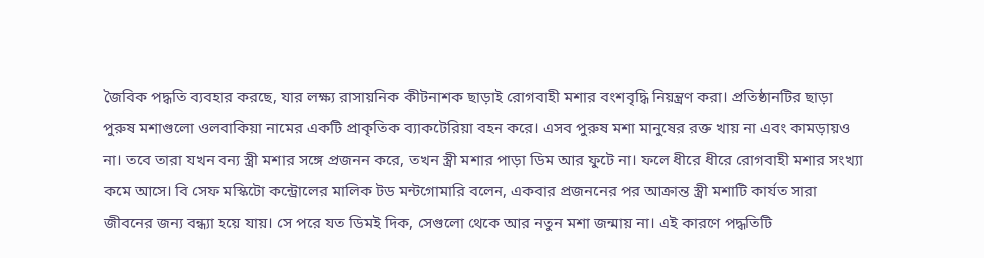জৈবিক পদ্ধতি ব্যবহার করছে, যার লক্ষ্য রাসায়নিক কীটনাশক ছাড়াই রোগবাহী মশার বংশবৃদ্ধি নিয়ন্ত্রণ করা। প্রতিষ্ঠানটির ছাড়া পুরুষ মশাগুলো ওলবাকিয়া নামের একটি প্রাকৃতিক ব্যাকটেরিয়া বহন করে। এসব পুরুষ মশা মানুষের রক্ত খায় না এবং কামড়ায়ও না। তবে তারা যখন বন্য স্ত্রী মশার সঙ্গে প্রজনন করে, তখন স্ত্রী মশার পাড়া ডিম আর ফুটে না। ফলে ধীরে ধীরে রোগবাহী মশার সংখ্যা কমে আসে। বি সেফ মস্কিটো কন্ট্রোলের মালিক টড মন্টগোমারি বলেন, একবার প্রজননের পর আক্রান্ত স্ত্রী মশাটি কার্যত সারা জীবনের জন্য বন্ধ্যা হয়ে যায়। সে পরে যত ডিমই দিক, সেগুলো থেকে আর নতুন মশা জন্মায় না। এই কারণে পদ্ধতিটি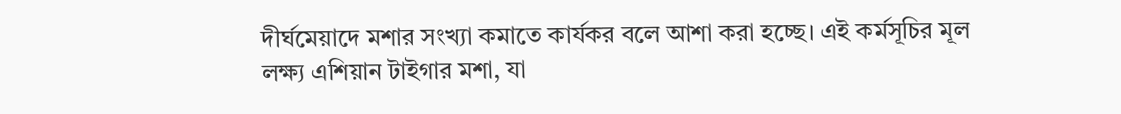দীর্ঘমেয়াদে মশার সংখ্যা কমাতে কার্যকর বলে আশা করা হচ্ছে। এই কর্মসূচির মূল লক্ষ্য এশিয়ান টাইগার মশা, যা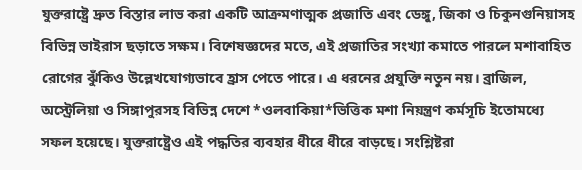যুক্তরাষ্ট্রে দ্রুত বিস্তার লাভ করা একটি আক্রমণাত্মক প্রজাতি এবং ডেঙ্গু, জিকা ও চিকুনগুনিয়াসহ বিভিন্ন ভাইরাস ছড়াতে সক্ষম। বিশেষজ্ঞদের মতে, এই প্রজাতির সংখ্যা কমাতে পারলে মশাবাহিত রোগের ঝুঁকিও উল্লেখযোগ্যভাবে হ্রাস পেতে পারে। এ ধরনের প্রযুক্তি নতুন নয়। ব্রাজিল, অস্ট্রেলিয়া ও সিঙ্গাপুরসহ বিভিন্ন দেশে *ওলবাকিয়া*ভিত্তিক মশা নিয়ন্ত্রণ কর্মসূচি ইতোমধ্যে সফল হয়েছে। যুক্তরাষ্ট্রেও এই পদ্ধতির ব্যবহার ধীরে ধীরে বাড়ছে। সংশ্লিষ্টরা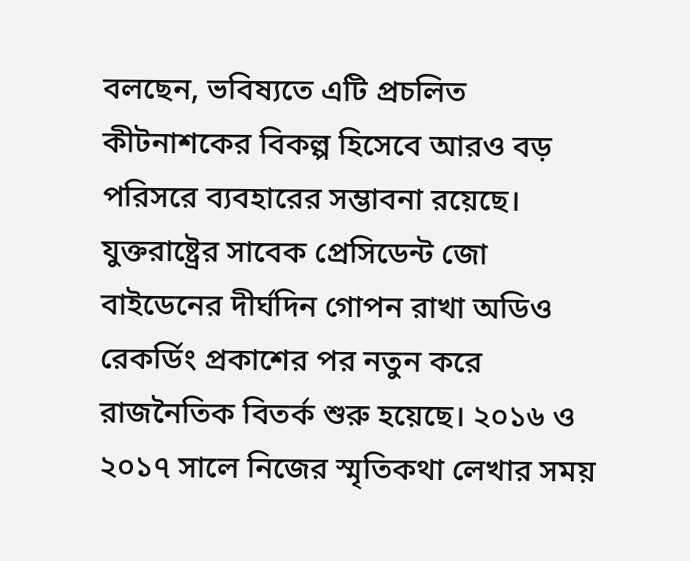বলছেন, ভবিষ্যতে এটি প্রচলিত কীটনাশকের বিকল্প হিসেবে আরও বড় পরিসরে ব্যবহারের সম্ভাবনা রয়েছে।
যুক্তরাষ্ট্রের সাবেক প্রেসিডেন্ট জো বাইডেনের দীর্ঘদিন গোপন রাখা অডিও রেকর্ডিং প্রকাশের পর নতুন করে রাজনৈতিক বিতর্ক শুরু হয়েছে। ২০১৬ ও ২০১৭ সালে নিজের স্মৃতিকথা লেখার সময়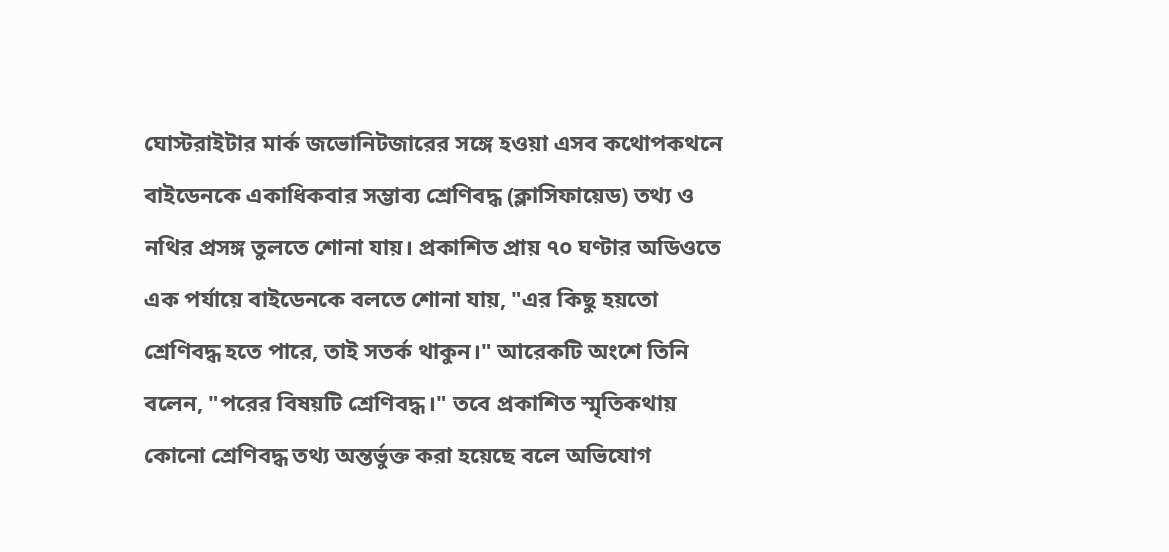ঘোস্টরাইটার মার্ক জভোনিটজারের সঙ্গে হওয়া এসব কথোপকথনে বাইডেনকে একাধিকবার সম্ভাব্য শ্রেণিবদ্ধ (ক্লাসিফায়েড) তথ্য ও নথির প্রসঙ্গ তুলতে শোনা যায়। প্রকাশিত প্রায় ৭০ ঘণ্টার অডিওতে এক পর্যায়ে বাইডেনকে বলতে শোনা যায়, "এর কিছু হয়তো শ্রেণিবদ্ধ হতে পারে, তাই সতর্ক থাকুন।" আরেকটি অংশে তিনি বলেন, "পরের বিষয়টি শ্রেণিবদ্ধ।" তবে প্রকাশিত স্মৃতিকথায় কোনো শ্রেণিবদ্ধ তথ্য অন্তর্ভুক্ত করা হয়েছে বলে অভিযোগ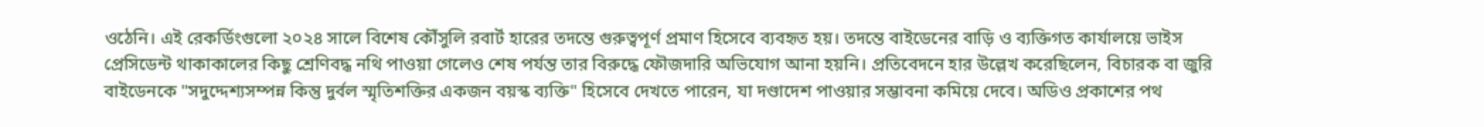ওঠেনি। এই রেকর্ডিংগুলো ২০২৪ সালে বিশেষ কৌঁসুলি রবার্ট হারের তদন্তে গুরুত্বপূর্ণ প্রমাণ হিসেবে ব্যবহৃত হয়। তদন্তে বাইডেনের বাড়ি ও ব্যক্তিগত কার্যালয়ে ভাইস প্রেসিডেন্ট থাকাকালের কিছু শ্রেণিবদ্ধ নথি পাওয়া গেলেও শেষ পর্যন্ত তার বিরুদ্ধে ফৌজদারি অভিযোগ আনা হয়নি। প্রতিবেদনে হার উল্লেখ করেছিলেন, বিচারক বা জুরি বাইডেনকে "সদুদ্দেশ্যসম্পন্ন কিন্তু দুর্বল স্মৃতিশক্তির একজন বয়স্ক ব্যক্তি" হিসেবে দেখতে পারেন, যা দণ্ডাদেশ পাওয়ার সম্ভাবনা কমিয়ে দেবে। অডিও প্রকাশের পথ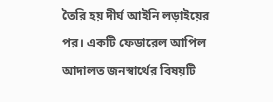তৈরি হয় দীর্ঘ আইনি লড়াইয়ের পর। একটি ফেডারেল আপিল আদালত জনস্বার্থের বিষয়টি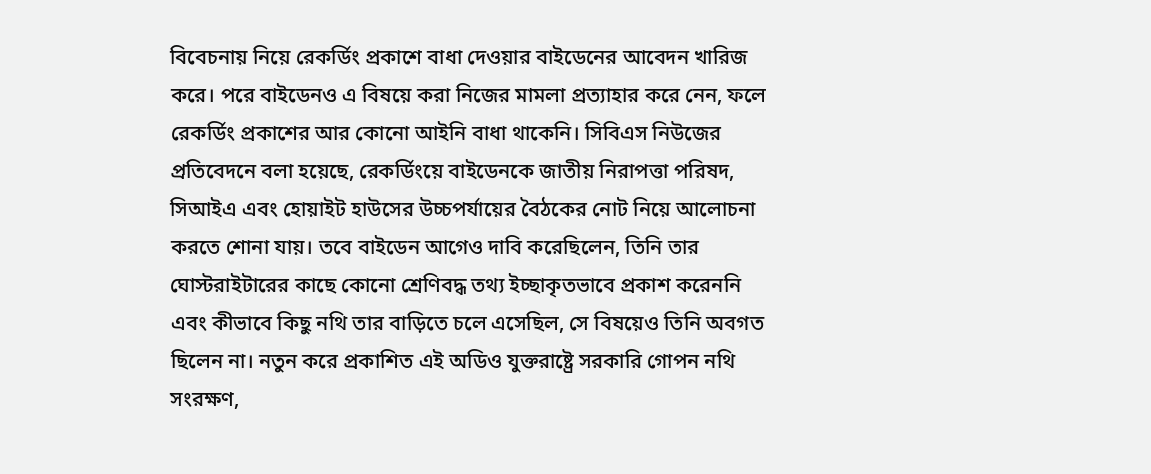বিবেচনায় নিয়ে রেকর্ডিং প্রকাশে বাধা দেওয়ার বাইডেনের আবেদন খারিজ করে। পরে বাইডেনও এ বিষয়ে করা নিজের মামলা প্রত্যাহার করে নেন, ফলে রেকর্ডিং প্রকাশের আর কোনো আইনি বাধা থাকেনি। সিবিএস নিউজের প্রতিবেদনে বলা হয়েছে, রেকর্ডিংয়ে বাইডেনকে জাতীয় নিরাপত্তা পরিষদ, সিআইএ এবং হোয়াইট হাউসের উচ্চপর্যায়ের বৈঠকের নোট নিয়ে আলোচনা করতে শোনা যায়। তবে বাইডেন আগেও দাবি করেছিলেন, তিনি তার ঘোস্টরাইটারের কাছে কোনো শ্রেণিবদ্ধ তথ্য ইচ্ছাকৃতভাবে প্রকাশ করেননি এবং কীভাবে কিছু নথি তার বাড়িতে চলে এসেছিল, সে বিষয়েও তিনি অবগত ছিলেন না। নতুন করে প্রকাশিত এই অডিও যুক্তরাষ্ট্রে সরকারি গোপন নথি সংরক্ষণ,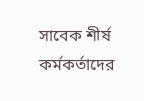সাবেক শীর্ষ কর্মকর্তাদের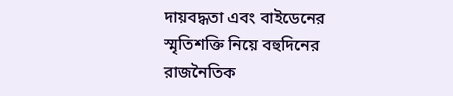দায়বদ্ধতা এবং বাইডেনের স্মৃতিশক্তি নিয়ে বহুদিনের রাজনৈতিক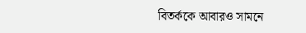বিতর্ককে আবারও সামনে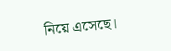নিয়ে এসেছে।